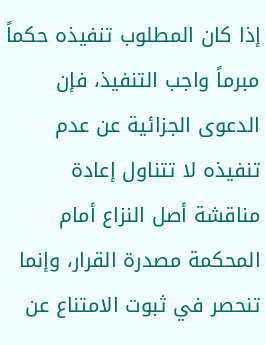إذا كان المطلوب تنفيذه حكماً مبرماً واجب التنفيذ، فإن الدعوى الجزائية عن عدم تنفيذه لا تتناول إعادة مناقشة أصل النزاع أمام المحكمة مصدرة القرار، وإنما تنحصر في ثبوت الامتناع عن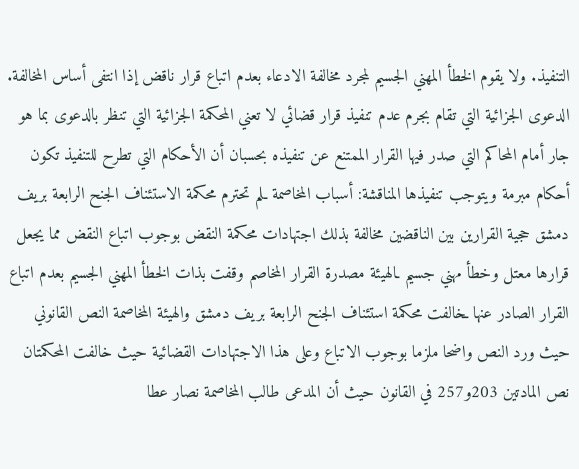التنفيذ. ولا يقوم الخطأ المهني الجسيم لمجرد مخالفة الادعاء بعدم اتباع قرار ناقض إذا انتفى أساس المخالفة.
الدعوى الجزائية التي تقام بجرم عدم تنفيذ قرار قضائي لا تعني المحكمة الجزائية التي تنظر بالدعوى بما هو جار أمام المحاكم التي صدر فيها القرار الممتنع عن تنفيذه بحسبان أن الأحكام التي تطرح للتنفيذ تكون أحكام مبرمة ويتوجب تنفيذها المناقشة: أسباب المخاصمة ـلم تحترم محكمة الاستئناف الجنح الرابعة بريف دمشق حجية القرارين بين الناقضين مخالفة بذلك اجتهادات محكمة النقض بوجوب اتباع النقض مما يجعل قرارها معتل وخطأ مهني جسيم ـالهيئة مصدرة القرار المخاصم وقفت بذات الخطأ المهني الجسيم بعدم اتباع القرار الصادر عنها ـخالفت محكمة استئناف الجنح الرابعة بريف دمشق والهيئة المخاصمة النص القانوني حيث ورد النص واضحا ملزما بوجوب الاتباع وعلى هذا الاجتهادات القضائية حيث خالفت المحكمتان نص المادتين 203و257 في القانون حيث أن المدعى طالب المخاصمة نصار عطا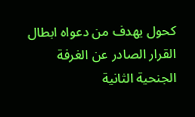كحول يهدف من دعواه ابطال القرار الصادر عن الغرفة الجنحية الثانية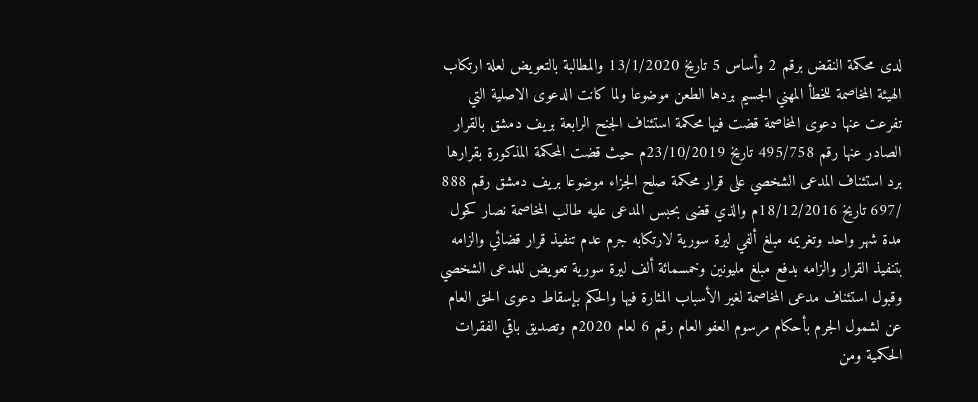لدى محكمة النقض برقم 2 وأساس 5 تاريخ 13/1/2020 والمطالبة بالتعويض لعلة ارتكاب الهيئة المخاصمة للخطأ المهني الجسيم بردها الطعن موضوعا ولما كانت الدعوى الاصلية التي تفرعت عنها دعوى المخاصمة قضت فيها محكمة استئناف الجنح الرابعة بريف دمشق بالقرار الصادر عنها رقم 495/758 تاريخ 23/10/2019م حيث قضت المحكمة المذكورة بقرارها برد استئناف المدعى الشخصي على قرار محكمة صلح الجزاء موضوعا بريف دمشق رقم 888 /697 تاريخ 18/12/2016م والذي قضى بحبس المدعى عليه طالب المخاصمة نصار كحول مدة شهر واحد وتغريمه مبلغ ألفي ليرة سورية لارتكابه جرم عدم تنفيذ قرار قضائي والزامه بتنفيذ القرار والزامه بدفع مبلغ مليونين وخمسمائة ألف ليرة سورية تعويض للمدعى الشخصي وقبول استئناف مدعى المخاصمة لغير الأسباب المثارة فيها والحكم بإسقاط دعوى الحق العام عن لشمول الجرم بأحكام مرسوم العفو العام رقم 6 لعام 2020م وتصديق باقي الفقرات الحكمية ومن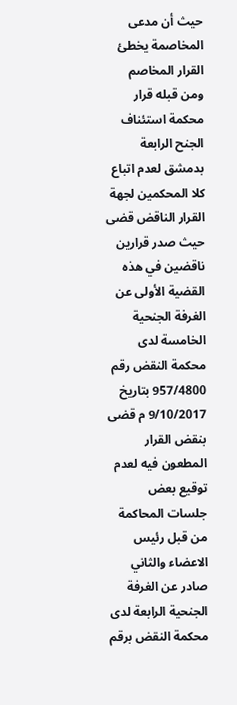حيث أن مدعى المخاصمة يخطئ القرار المخاصم ومن قبله قرار محكمة استئناف الجنح الرابعة بدمشق لعدم اتباع كلا المحكمين لجهة القرار الناقض قضى حيث صدر قرارين ناقضين في هذه القضية الأولى عن الغرفة الجنحية الخامسة لدى محكمة النقض رقم 957/4800 بتاريخ 9/10/2017 م قضى بنقض القرار المطعون فيه لعدم توقيع بعض جلسات المحاكمة من قبل رئيس الاعضاء والثاني صادر عن الغرفة الجنحية الرابعة لدى محكمة النقض برقم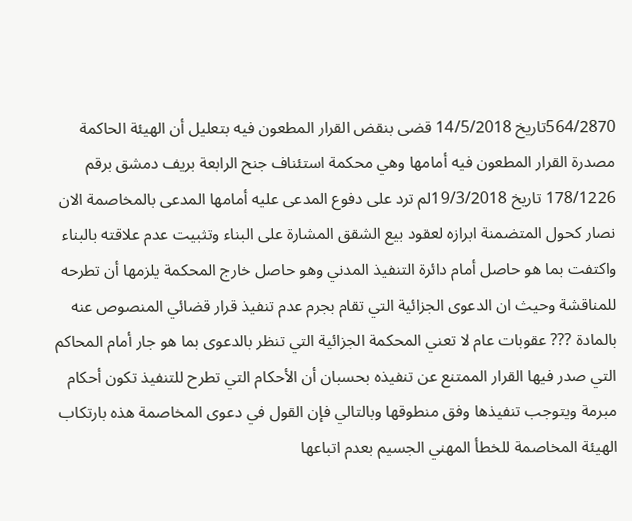564/2870تاريخ 14/5/2018 قضى بنقض القرار المطعون فيه بتعليل أن الهيئة الحاكمة مصدرة القرار المطعون فيه أمامها وهي محكمة استئناف جنح الرابعة بريف دمشق برقم 178/1226 تاريخ 19/3/2018لم ترد على دفوع المدعى عليه أمامها المدعى بالمخاصمة الان نصار كحول المتضمنة ابرازه لعقود بيع الشقق المشارة على البناء وتثبيت عدم علاقته بالبناء واكتفت بما هو حاصل أمام دائرة التنفيذ المدني وهو حاصل خارج المحكمة يلزمها أن تطرحه للمناقشة وحيث ان الدعوى الجزائية التي تقام بجرم عدم تنفيذ قرار قضائي المنصوص عنه بالمادة ??? عقوبات عام لا تعني المحكمة الجزائية التي تنظر بالدعوى بما هو جار أمام المحاكم التي صدر فيها القرار الممتنع عن تنفيذه بحسبان أن الأحكام التي تطرح للتنفيذ تكون أحكام مبرمة ويتوجب تنفيذها وفق منطوقها وبالتالي فإن القول في دعوى المخاصمة هذه بارتكاب الهيئة المخاصمة للخطأ المهني الجسيم بعدم اتباعها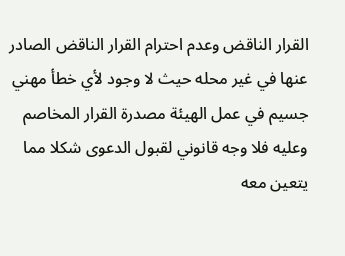القرار الناقض وعدم احترام القرار الناقض الصادر عنها في غير محله حيث لا وجود لأي خطأ مهني جسيم في عمل الهيئة مصدرة القرار المخاصم وعليه فلا وجه قانوني لقبول الدعوى شكلا مما يتعين معه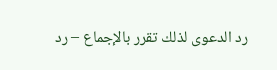رد الدعوى لذلك تقرر بالإجماع – رد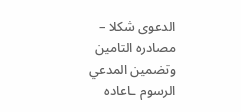الدعوى شكلا – مصادره التامين وتضمين المدعي الرسوم ـاعاده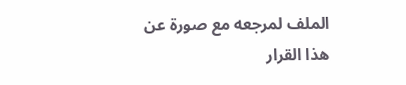الملف لمرجعه مع صورة عن هذا القرار